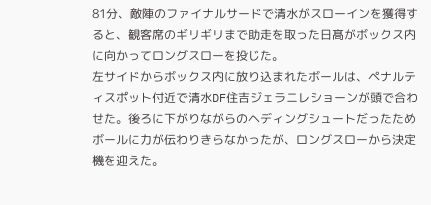81分、敵陣のファイナルサードで清水がスローインを獲得すると、観客席のギリギリまで助走を取った日髙がボックス内に向かってロングスローを投じた。
左サイドからボックス内に放り込まれたボールは、ペナルティスポット付近で清水DF住吉ジェラニレショーンが頭で合わせた。後ろに下がりながらのヘディングシュートだったためボールに力が伝わりきらなかったが、ロングスローから決定機を迎えた。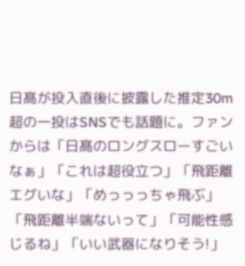日髙が投入直後に披露した推定30m超の一投はSNSでも話題に。ファンからは「日髙のロングスローすごいなぁ」「これは超役立つ」「飛距離エグいな」「めっっっちゃ飛ぶ」「飛距離半端ないって」「可能性感じるね」「いい武器になりそう!」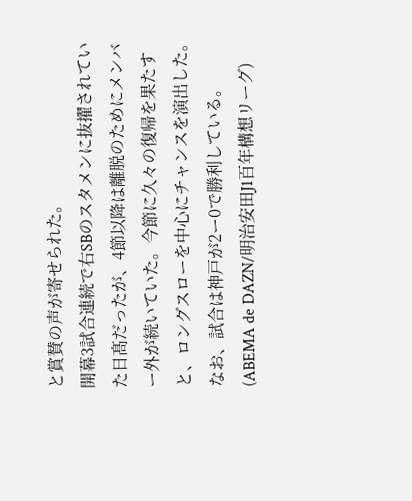と賞賛の声が寄せられた。
開幕3試合連続で右SBのスタメンに抜擢されていた日髙だったが、4節以降は離脱のためにメンバー外が続いていた。今節に久々の復帰を果たすと、ロングスローを中心にチャンスを演出した。なお、試合は神戸が2ー0で勝利している。
(ABEMA de DAZN/明治安田J1百年構想リーグ)